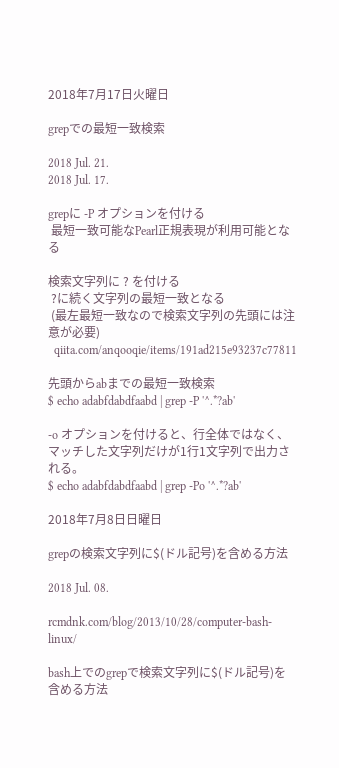2018年7月17日火曜日

grepでの最短一致検索

2018 Jul. 21.
2018 Jul. 17.

grepに -P オプションを付ける
 最短一致可能なPearl正規表現が利用可能となる

検索文字列に ? を付ける
 ?に続く文字列の最短一致となる
 (最左最短一致なので検索文字列の先頭には注意が必要)
  qiita.com/anqooqie/items/191ad215e93237c77811

先頭からabまでの最短一致検索
$ echo adabfdabdfaabd | grep -P '^.*?ab'

-o オプションを付けると、行全体ではなく、マッチした文字列だけが1行1文字列で出力される。
$ echo adabfdabdfaabd | grep -Po '^.*?ab'

2018年7月8日日曜日

grepの検索文字列に$(ドル記号)を含める方法

2018 Jul. 08.

rcmdnk.com/blog/2013/10/28/computer-bash-linux/

bash上でのgrepで検索文字列に$(ドル記号)を含める方法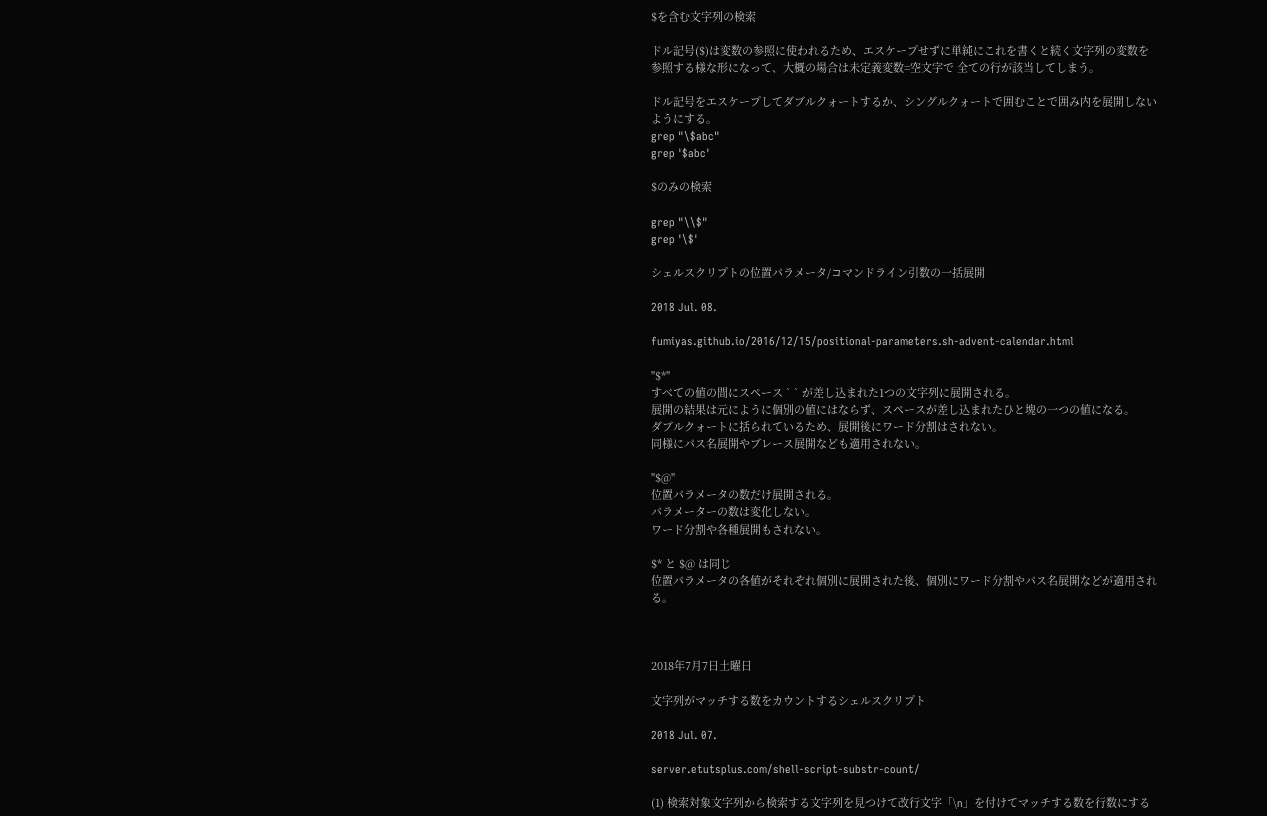$を含む文字列の検索

ドル記号($)は変数の参照に使われるため、エスケープせずに単純にこれを書くと続く文字列の変数を 参照する様な形になって、大概の場合は未定義変数=空文字で 全ての行が該当してしまう。

ドル記号をエスケープしてダブルクォートするか、シングルクォートで囲むことで囲み内を展開しないようにする。
grep "\$abc"
grep '$abc'

$のみの検索

grep "\\$"
grep '\$'

シェルスクリプトの位置パラメータ/コマンドライン引数の一括展開

2018 Jul. 08.

fumiyas.github.io/2016/12/15/positional-parameters.sh-advent-calendar.html

"$*"
すべての値の間にスペース ` ` が差し込まれた1つの文字列に展開される。
展開の結果は元にように個別の値にはならず、スペースが差し込まれたひと塊の一つの値になる。
ダブルクォートに括られているため、展開後にワード分割はされない。
同様にパス名展開やブレース展開なども適用されない。

"$@"
位置パラメータの数だけ展開される。
パラメーターの数は変化しない。
ワード分割や各種展開もされない。

$* と $@ は同じ
位置パラメータの各値がそれぞれ個別に展開された後、個別にワード分割やパス名展開などが適用される。



2018年7月7日土曜日

文字列がマッチする数をカウントするシェルスクリプト

2018 Jul. 07.

server.etutsplus.com/shell-script-substr-count/

(1) 検索対象文字列から検索する文字列を見つけて改行文字「\n」を付けてマッチする数を行数にする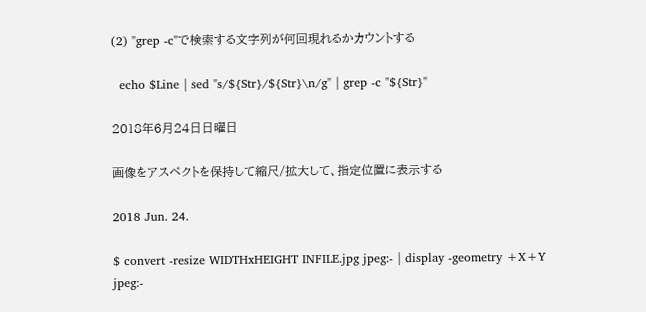(2) "grep -c"で検索する文字列が何回現れるかカウントする

  echo $Line | sed "s/${Str}/${Str}\n/g" | grep -c "${Str}"

2018年6月24日日曜日

画像をアスペクトを保持して縮尺/拡大して、指定位置に表示する

2018 Jun. 24.

$ convert -resize WIDTHxHEIGHT INFILE.jpg jpeg:- | display -geometry +X+Y jpeg:-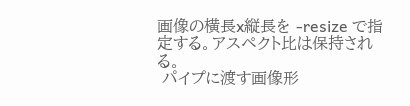画像の横長x縦長を -resize で指定する。アスペクト比は保持される。
 パイプに渡す画像形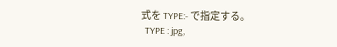式を TYPE:- で指定する。
  TYPE : jpg,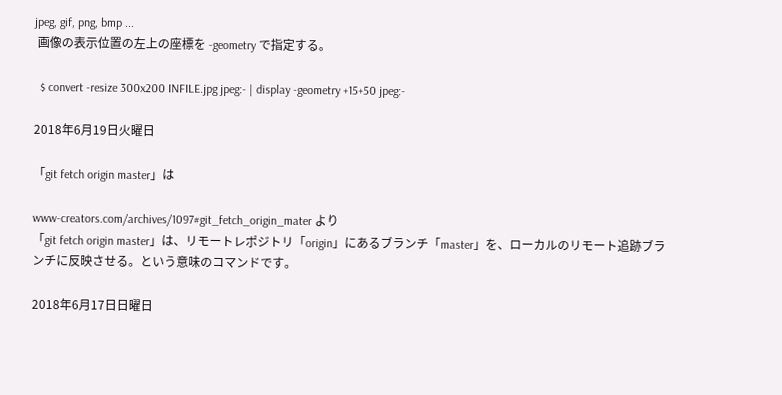jpeg, gif, png, bmp ...
 画像の表示位置の左上の座標を -geometry で指定する。

  $ convert -resize 300x200 INFILE.jpg jpeg:- | display -geometry +15+50 jpeg:-

2018年6月19日火曜日

「git fetch origin master」は

www-creators.com/archives/1097#git_fetch_origin_mater より
「git fetch origin master」は、リモートレポジトリ「origin」にあるブランチ「master」を、ローカルのリモート追跡ブランチに反映させる。という意味のコマンドです。

2018年6月17日日曜日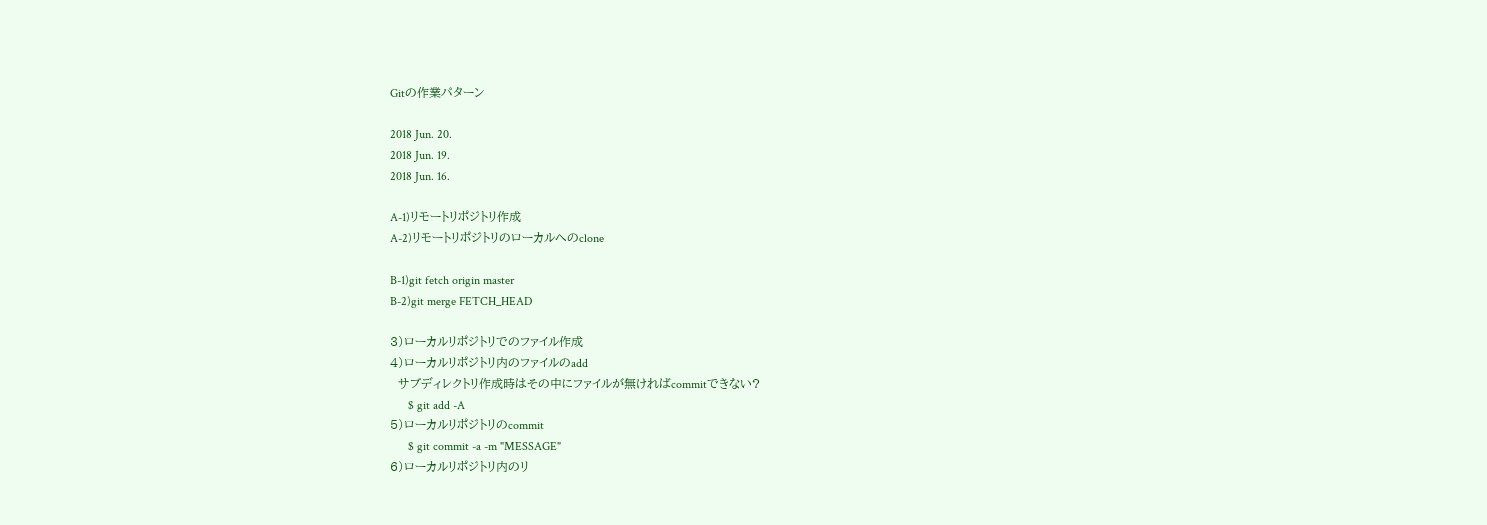Gitの作業パターン

2018 Jun. 20.
2018 Jun. 19.
2018 Jun. 16.

A-1)リモートリポジトリ作成
A-2)リモートリポジトリのローカルへのclone

B-1)git fetch origin master
B-2)git merge FETCH_HEAD

3)ローカルリポジトリでのファイル作成
4)ローカルリポジトリ内のファイルのadd
  サブディレクトリ作成時はその中にファイルが無ければcommitできない?
      $ git add -A
5)ローカルリポジトリのcommit
      $ git commit -a -m "MESSAGE"
6)ローカルリポジトリ内のリ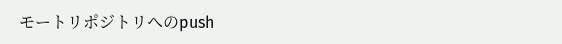モートリポジトリへのpush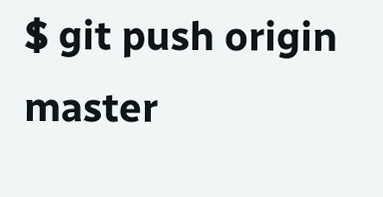$ git push origin master